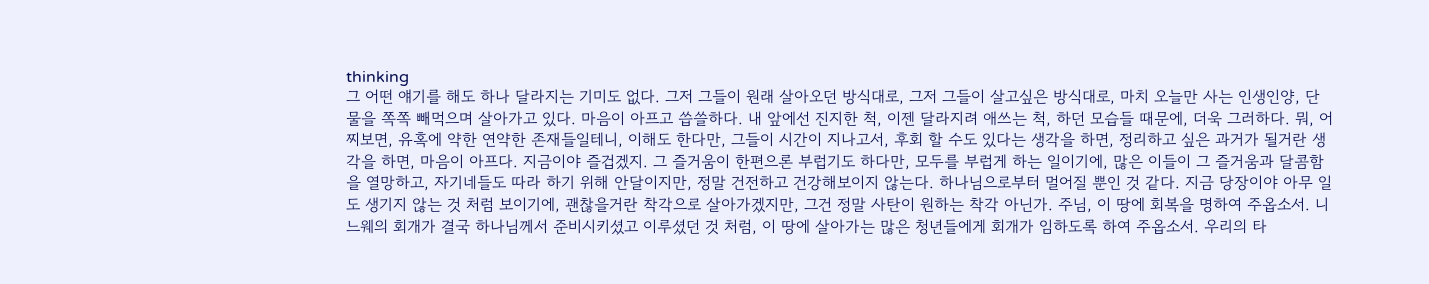thinking
그 어떤 얘기를 해도 하나 달라지는 기미도 없다. 그저 그들이 원래 살아오던 방식대로, 그저 그들이 살고싶은 방식대로, 마치 오늘만 사는 인생인양, 단물을 쪽쪽 빼먹으며 살아가고 있다. 마음이 아프고 씁쓸하다. 내 앞에선 진지한 척, 이젠 달라지려 애쓰는 척, 하던 모습들 때문에, 더욱 그러하다. 뭐, 어찌보면, 유혹에 약한 연약한 존재들일테니, 이해도 한다만, 그들이 시간이 지나고서, 후회 할 수도 있다는 생각을 하면, 정리하고 싶은 과거가 될거란 생각을 하면, 마음이 아프다. 지금이야 즐겁겠지. 그 즐거움이 한편으론 부럽기도 하다만, 모두를 부럽게 하는 일이기에, 많은 이들이 그 즐거움과 달콤함을 열망하고, 자기네들도 따라 하기 위해 안달이지만, 정말 건전하고 건강해보이지 않는다. 하나님으로부터 멀어질 뿐인 것 같다. 지금 당장이야 아무 일도 생기지 않는 것 처럼 보이기에, 괜찮을거란 착각으로 살아가겠지만, 그건 정말 사탄이 원하는 착각 아닌가. 주님, 이 땅에 회복을 명하여 주옵소서. 니느웨의 회개가 결국 하나님께서 준비시키셨고 이루셨던 것 처럼, 이 땅에 살아가는 많은 청년들에게 회개가 임하도록 하여 주옵소서. 우리의 타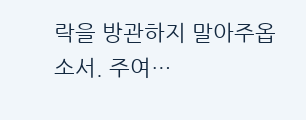락을 방관하지 말아주옵소서. 주여…